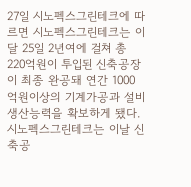27일 시노펙스그린테크에 따르면 시노펙스그린테크는 이달 25일 2년여에 걸쳐 총 220억원이 투입된 신축공장이 최종 완공돼 연간 1000억원이상의 기계가공과 설비 생산능력을 확보하게 됐다.
시노펙스그린테크는 이날 신축공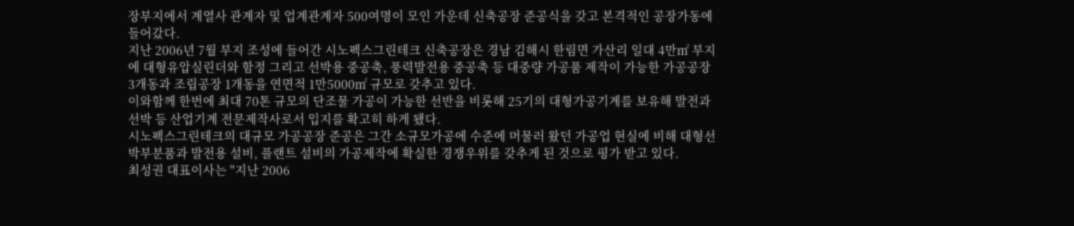장부지에서 계열사 관계자 및 업계관계자 500여명이 모인 가운데 신축공장 준공식을 갖고 본격적인 공장가동에 들어갔다.
지난 2006년 7월 부지 조성에 들어간 시노펙스그린테크 신축공장은 경남 김해시 한림면 가산리 일대 4만㎡ 부지에 대형유압실린더와 함정 그리고 선박용 중공축, 풍력발전용 중공축 등 대중량 가공품 제작이 가능한 가공공장 3개동과 조립공장 1개동을 연면적 1만5000㎡ 규모로 갖추고 있다.
이와함께 한번에 최대 70톤 규모의 단조물 가공이 가능한 선반을 비롯해 25기의 대형가공기계를 보유해 발전과 선박 등 산업기계 전문제작사로서 입지를 확고히 하게 됐다.
시노펙스그린테크의 대규모 가공공장 준공은 그간 소규모가공에 수준에 머물러 왔던 가공업 현실에 비해 대형선박부분품과 발전용 설비, 플랜트 설비의 가공제작에 확실한 경쟁우위를 갖추게 된 것으로 평가 받고 있다.
최성권 대표이사는 "지난 2006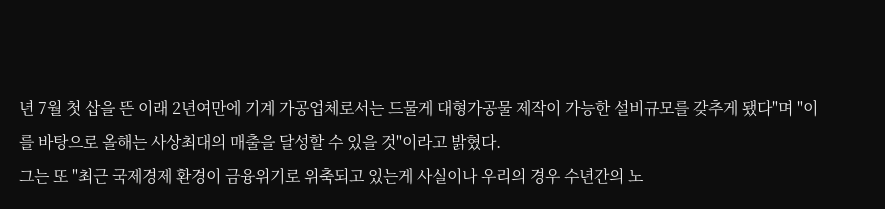년 7월 첫 삽을 뜬 이래 2년여만에 기계 가공업체로서는 드물게 대형가공물 제작이 가능한 설비규모를 갖추게 됐다"며 "이를 바탕으로 올해는 사상최대의 매출을 달성할 수 있을 것"이라고 밝혔다.
그는 또 "최근 국제경제 환경이 금융위기로 위축되고 있는게 사실이나 우리의 경우 수년간의 노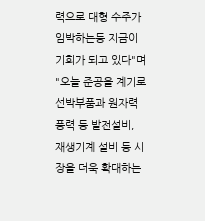력으로 대형 수주가 임박하는등 지금이 기회가 되고 있다"며 "오늘 준공을 계기로 선박부품과 원자력 풍력 등 발전설비, 재생기계 설비 등 시장을 더욱 확대하는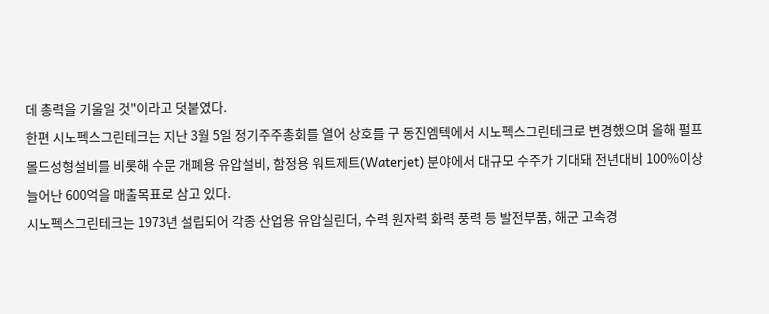데 총력을 기울일 것"이라고 덧붙였다.
한편 시노펙스그린테크는 지난 3월 5일 정기주주총회를 열어 상호를 구 동진엠텍에서 시노펙스그린테크로 변경했으며 올해 펄프몰드성형설비를 비롯해 수문 개폐용 유압설비, 함정용 워트제트(Waterjet) 분야에서 대규모 수주가 기대돼 전년대비 100%이상 늘어난 600억을 매출목표로 삼고 있다.
시노펙스그린테크는 1973년 설립되어 각종 산업용 유압실린더, 수력 원자력 화력 풍력 등 발전부품, 해군 고속경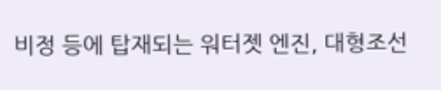비정 등에 탑재되는 워터젯 엔진, 대형조선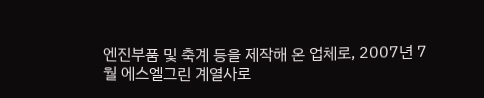엔진부품 및 축계 등을 제작해 온 업체로, 2007년 7월 에스엘그린 계열사로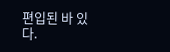편입된 바 있다.